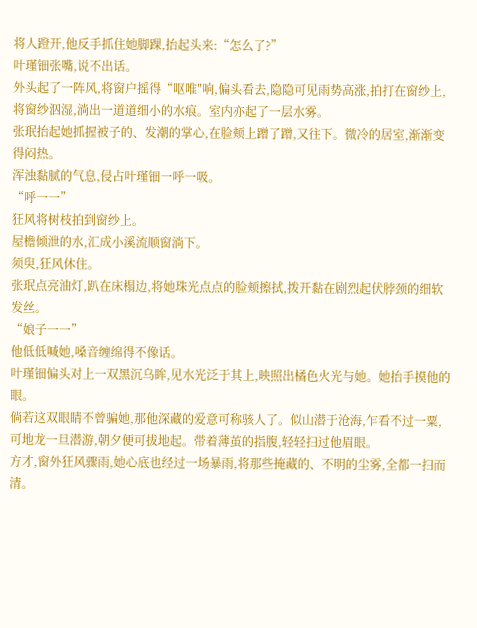将人蹬开,他反手抓住她脚踝,抬起头来:“怎么了?”
叶瑾钿张嘴,说不出话。
外头起了一阵风,将窗户摇得“呕唯″响,偏头看去,隐隐可见雨势高涨,拍打在窗纱上,将窗纱泅湿,淌出一道道细小的水痕。室内亦起了一层水雾。
张珉抬起她抓握被子的、发潮的掌心,在脸颊上蹭了蹭,又往下。微冷的居室,渐渐变得闷热。
浑浊黏腻的气息,侵占叶瑾钿一呼一吸。
“呼一一”
狂风将树枝拍到窗纱上。
屋檐倾泄的水,汇成小溪流顺窗淌下。
须臾,狂风休住。
张珉点亮油灯,趴在床榻边,将她珠光点点的脸颊擦拭,拨开黏在剧烈起伏脖颈的细软发丝。
“娘子一一”
他低低喊她,嗓音缠绵得不像话。
叶瑾钿偏头对上一双黑沉乌眸,见水光泛于其上,映照出橘色火光与她。她抬手摸他的眼。
倘若这双眼睛不曾骗她,那他深藏的爱意可称骇人了。似山潜于沧海,乍看不过一粟,可地龙一旦潜游,朝夕便可拔地起。带着薄茧的指腹,轻轻扫过他眉眼。
方才,窗外狂风骤雨,她心底也经过一场暴雨,将那些掩藏的、不明的尘雾,全都一扫而清。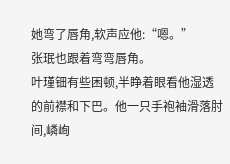她弯了唇角,软声应他:“嗯。”
张珉也跟着弯弯唇角。
叶瑾钿有些困顿,半睁着眼看他湿透的前襟和下巴。他一只手袍袖滑落肘间,嶙峋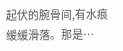起伏的腕骨间,有水痕缓缓滑落。那是…